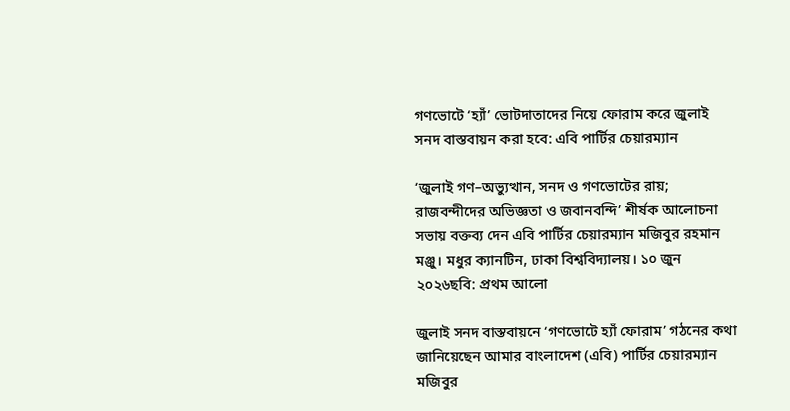গণভোটে ‘হ্যাঁ’ ভোটদাতাদের নিয়ে ফোরাম করে জুলাই সনদ বাস্তবায়ন করা হবে: এবি পার্টির চেয়ারম্যান

‘জুলাই গণ–অভ্যুত্থান, সনদ ও গণভোটের রায়; রাজবন্দীদের অভিজ্ঞতা ও জবানবন্দি’ শীর্ষক আলোচনা সভায় বক্তব্য দেন এবি পার্টির চেয়ারম্যান মজিবুর রহমান মঞ্জু। মধুর ক্যানটিন, ঢাকা বিশ্ববিদ্যালয়। ১০ জুন ২০২৬ছবি: প্রথম আলো

জুলাই সনদ বাস্তবায়নে ‘গণভোটে হ্যাঁ ফোরাম’ গঠনের কথা জানিয়েছেন আমার বাংলাদেশ (এবি) পার্টির চেয়ারম্যান মজিবুর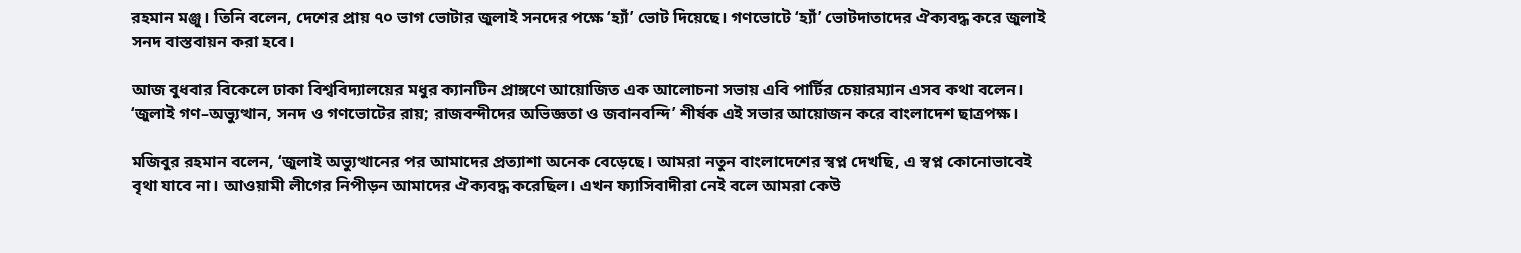রহমান মঞ্জু। তিনি বলেন, দেশের প্রায় ৭০ ভাগ ভোটার জুলাই সনদের পক্ষে ‘হ্যাঁ’ ভোট দিয়েছে। গণভোটে ‘হ্যাঁ’ ভোটদাতাদের ঐক্যবদ্ধ করে জুলাই সনদ বাস্তবায়ন করা হবে।

আজ বুধবার বিকেলে ঢাকা বিশ্ববিদ্যালয়ের মধুর ক্যানটিন প্রাঙ্গণে আয়োজিত এক আলোচনা সভায় এবি পার্টির চেয়ারম্যান এসব কথা বলেন। ‘জুলাই গণ–অভ্যুত্থান, সনদ ও গণভোটের রায়; রাজবন্দীদের অভিজ্ঞতা ও জবানবন্দি’ শীর্ষক এই সভার আয়োজন করে বাংলাদেশ ছাত্রপক্ষ।

মজিবুর রহমান বলেন, ‘জুলাই অভ্যুত্থানের পর আমাদের প্রত্যাশা অনেক বেড়েছে। আমরা নতুন বাংলাদেশের স্বপ্ন দেখছি, এ স্বপ্ন কোনোভাবেই বৃথা যাবে না। আওয়ামী লীগের নিপীড়ন আমাদের ঐক্যবদ্ধ করেছিল। এখন ফ্যাসিবাদীরা নেই বলে আমরা কেউ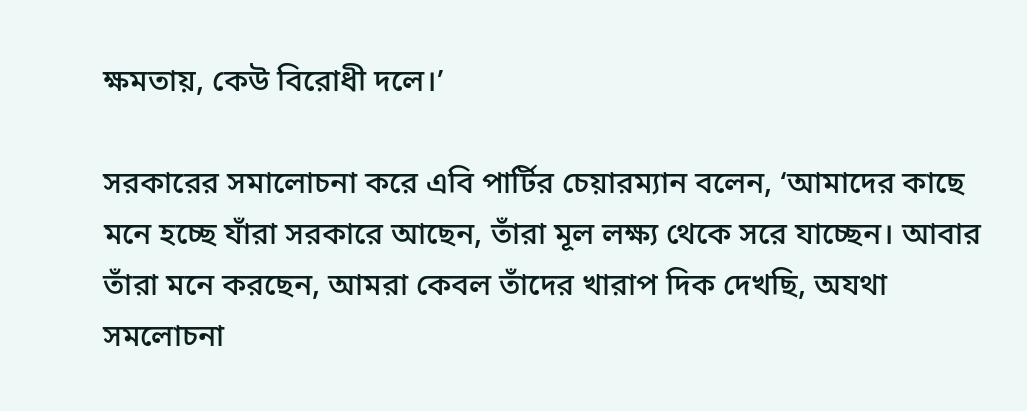ক্ষমতায়, কেউ বিরোধী দলে।’

সরকারের সমালোচনা করে এবি পার্টির চেয়ারম্যান বলেন, ‘আমাদের কাছে মনে হচ্ছে যাঁরা সরকারে আছেন, তাঁরা মূল লক্ষ্য থেকে সরে যাচ্ছেন। আবার তাঁরা মনে করছেন, আমরা কেবল তাঁদের খারাপ দিক দেখছি, অযথা সমলোচনা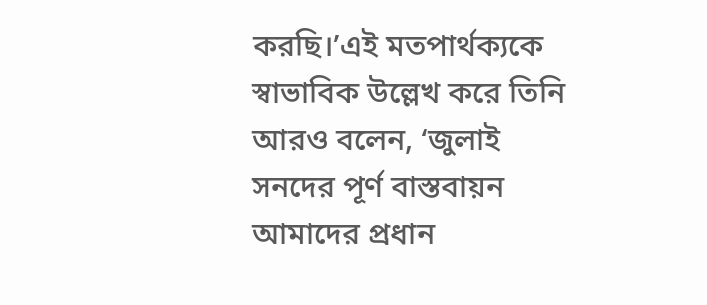করছি।’এই মতপার্থক্যকে স্বাভাবিক উল্লেখ করে তিনি আরও বলেন, ‘জুলাই সনদের পূর্ণ বাস্তবায়ন আমাদের প্রধান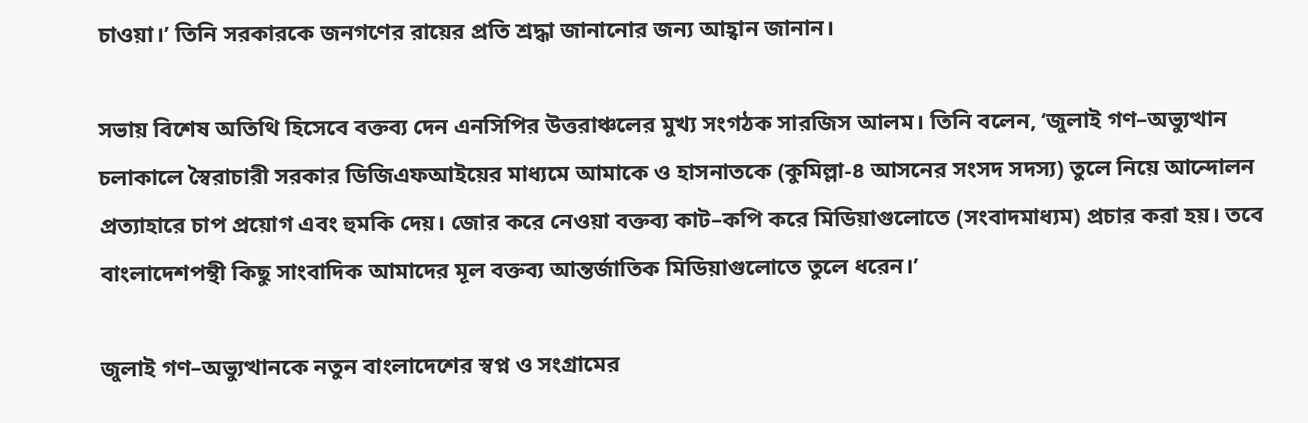চাওয়া।’ তিনি সরকারকে জনগণের রায়ের প্রতি শ্রদ্ধা জানানোর জন্য আহ্বান জানান।

সভায় বিশেষ অতিথি হিসেবে বক্তব্য দেন এনসিপির উত্তরাঞ্চলের মুখ্য সংগঠক সারজিস আলম। তিনি বলেন, ‘জুলাই গণ–অভ্যুত্থান চলাকালে স্বৈরাচারী সরকার ডিজিএফআইয়ের মাধ্যমে আমাকে ও হাসনাতকে (কুমিল্লা-৪ আসনের সংসদ সদস্য) তুলে নিয়ে আন্দোলন প্রত্যাহারে চাপ প্রয়োগ এবং হুমকি দেয়। জোর করে নেওয়া বক্তব্য কাট–কপি করে মিডিয়াগুলোতে (সংবাদমাধ্যম) প্রচার করা হয়। তবে বাংলাদেশপন্থী কিছু সাংবাদিক আমাদের মূল বক্তব্য আন্তর্জাতিক মিডিয়াগুলোতে তুলে ধরেন।’

জুলাই গণ–অভ্যুত্থানকে নতুন বাংলাদেশের স্বপ্ন ও সংগ্রামের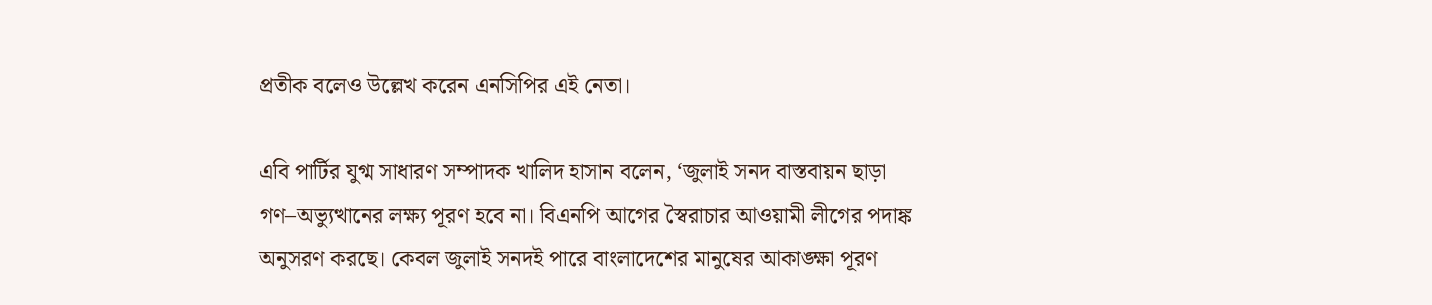প্রতীক বলেও উল্লেখ করেন এনসিপির এই নেতা।

এবি পার্টির যুগ্ম সাধারণ সম্পাদক খালিদ হাসান বলেন, ‘জুলাই সনদ বাস্তবায়ন ছাড়া গণ–অভ্যুত্থানের লক্ষ্য পূরণ হবে না। বিএনপি আগের স্বৈরাচার আওয়ামী লীগের পদাঙ্ক অনুসরণ করছে। কেবল জুলাই সনদই পারে বাংলাদেশের মানুষের আকাঙ্ক্ষা পূরণ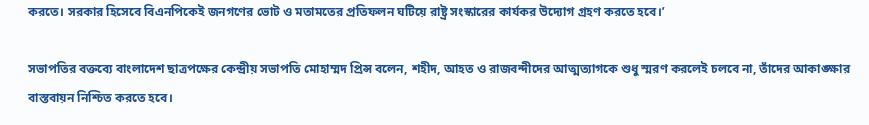করতে। সরকার হিসেবে বিএনপিকেই জনগণের ভোট ও মতামতের প্রতিফলন ঘটিয়ে রাষ্ট্র সংস্কারের কার্যকর উদ্যোগ গ্রহণ করতে হবে।’

সভাপতির বক্তব্যে বাংলাদেশ ছাত্রপক্ষের কেন্দ্রীয় সভাপতি মোহাম্মদ প্রিন্স বলেন, শহীদ, আহত ও রাজবন্দীদের আত্মত্যাগকে শুধু স্মরণ করলেই চলবে না, তাঁদের আকাঙ্ক্ষার বাস্তবায়ন নিশ্চিত করতে হবে।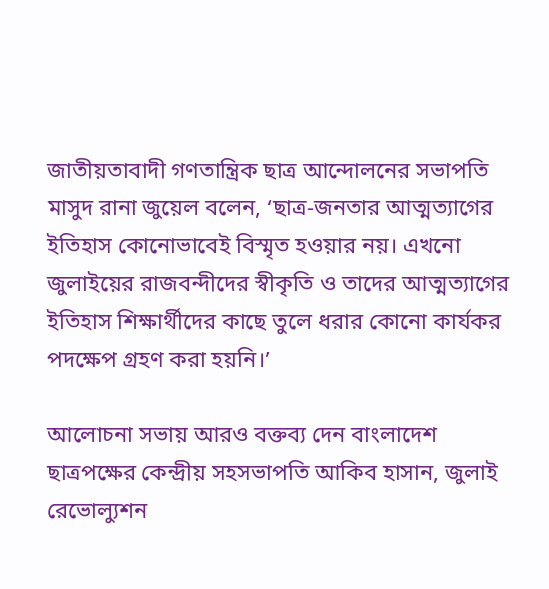জাতীয়তাবাদী গণতান্ত্রিক ছাত্র আন্দোলনের সভাপতি মাসুদ রানা জুয়েল বলেন, ‘ছাত্র-জনতার আত্মত্যাগের ইতিহাস কোনোভাবেই বিস্মৃত হওয়ার নয়। এখনো জুলাইয়ের রাজবন্দীদের স্বীকৃতি ও তাদের আত্মত্যাগের ইতিহাস শিক্ষার্থীদের কাছে তুলে ধরার কোনো কার্যকর পদক্ষেপ গ্রহণ করা হয়নি।’

আলোচনা সভায় আরও বক্তব্য দেন বাংলাদেশ ছাত্রপক্ষের কেন্দ্রীয় সহসভাপতি আকিব হাসান, জুলাই রেভোল্যুশন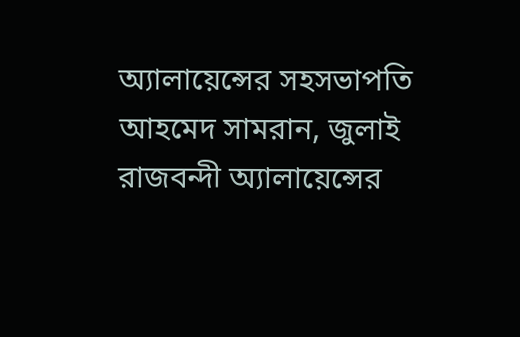অ্যালায়েন্সের সহসভাপতি আহমেদ সামরান, জুলাই রাজবন্দী অ্যালায়েন্সের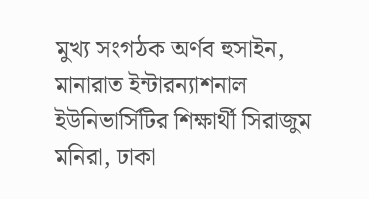মুখ্য সংগঠক অর্ণব হুসাইন, মানারাত ইন্টারন্যাশনাল ইউনিভার্সিটির শিক্ষার্থী সিরাজুম মনিরা, ঢাকা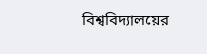বিশ্ববিদ্যালয়ের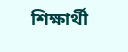শিক্ষার্থী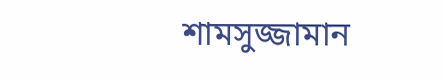শামসুজ্জামান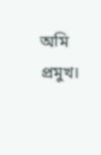অমি প্রমুখ।